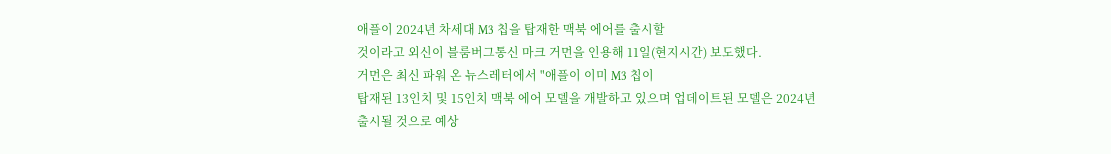애플이 2024년 차세대 M3 칩을 탑재한 맥북 에어를 출시할
것이라고 외신이 블룸버그통신 마크 거먼을 인용해 11일(현지시간) 보도했다.
거먼은 최신 파워 온 뉴스레터에서 "애플이 이미 M3 칩이
탑재된 13인치 및 15인치 맥북 에어 모델을 개발하고 있으며 업데이트된 모델은 2024년
출시될 것으로 예상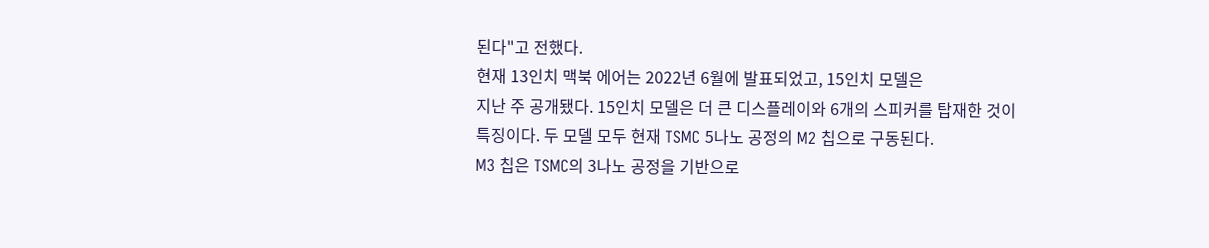된다"고 전했다.
현재 13인치 맥북 에어는 2022년 6월에 발표되었고, 15인치 모델은
지난 주 공개됐다. 15인치 모델은 더 큰 디스플레이와 6개의 스피커를 탑재한 것이
특징이다. 두 모델 모두 현재 TSMC 5나노 공정의 M2 칩으로 구동된다.
M3 칩은 TSMC의 3나노 공정을 기반으로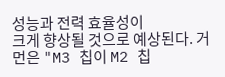성능과 전력 효율성이
크게 향상될 것으로 예상된다. 거먼은 "M3 칩이 M2 칩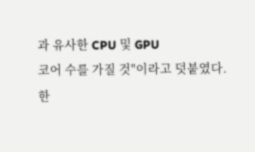과 유사한 CPU 및 GPU
코어 수를 가질 것"이라고 덧붙였다.
한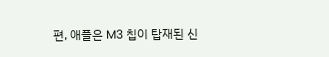편, 애플은 M3 칩이 탑재된 신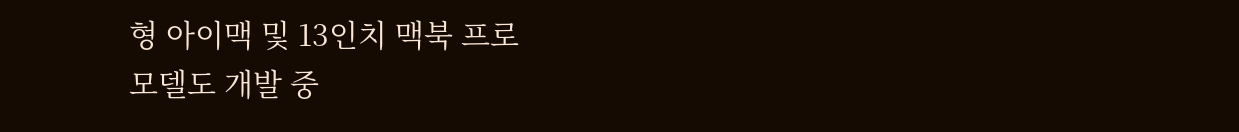형 아이맥 및 13인치 맥북 프로
모델도 개발 중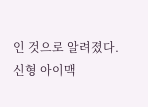인 것으로 알려졌다. 신형 아이맥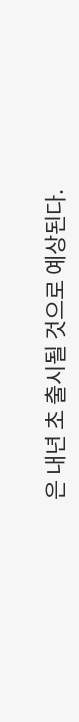은 내년 초 출시될 것으로 예상된다.